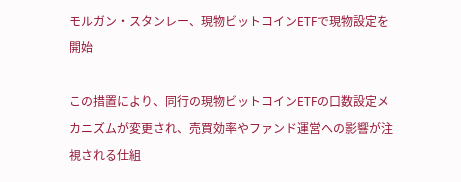モルガン・スタンレー、現物ビットコインETFで現物設定を開始

この措置により、同行の現物ビットコインETFの口数設定メカニズムが変更され、売買効率やファンド運営への影響が注視される仕組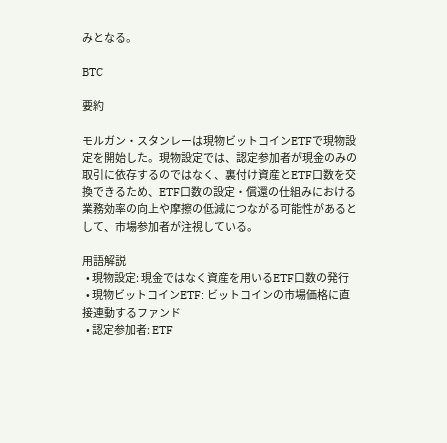みとなる。

BTC

要約

モルガン・スタンレーは現物ビットコインETFで現物設定を開始した。現物設定では、認定参加者が現金のみの取引に依存するのではなく、裏付け資産とETF口数を交換できるため、ETF口数の設定・償還の仕組みにおける業務効率の向上や摩擦の低減につながる可能性があるとして、市場参加者が注視している。

用語解説
  • 現物設定: 現金ではなく資産を用いるETF口数の発行
  • 現物ビットコインETF: ビットコインの市場価格に直接連動するファンド
  • 認定参加者: ETF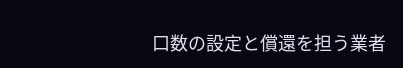口数の設定と償還を担う業者